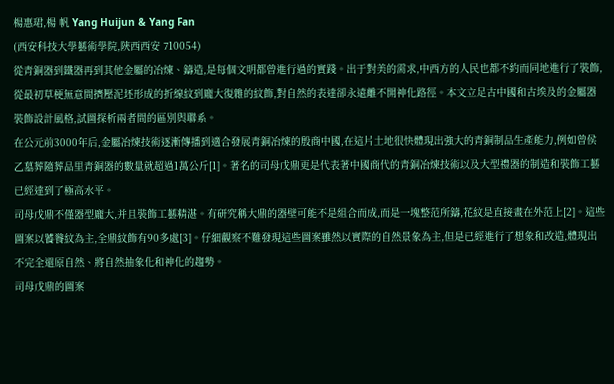楊惠珺,楊 帆 Yang Huijun & Yang Fan
(西安科技大學藝術學院,陜西西安 710054)
從青銅器到鐵器再到其他金屬的冶煉、鑄造,是每個文明都曾進行過的實踐。出于對美的需求,中西方的人民也都不約而同地進行了裝飾,從最初草梗無意間擠壓泥坯形成的折線紋到龐大復雜的紋飾,對自然的表達卻永遠離不開神化路徑。本文立足古中國和古埃及的金屬器裝飾設計風格,試圖探析兩者間的區別與聯系。
在公元前3000年后,金屬冶煉技術逐漸傳播到適合發展青銅冶煉的殷商中國,在這片土地很快體現出強大的青銅制品生產能力,例如曾侯乙墓葬隨葬品里青銅器的數量就超過1萬公斤[1]。著名的司母戊鼎更是代表著中國商代的青銅冶煉技術以及大型禮器的制造和裝飾工藝已經達到了極高水平。
司母戊鼎不僅器型龐大,并且裝飾工藝精湛。有研究稱大鼎的器壁可能不是組合而成,而是一塊整范所鑄,花紋是直接畫在外范上[2]。這些圖案以饕餮紋為主,全鼎紋飾有90多處[3]。仔細觀察不難發現這些圖案雖然以實際的自然景象為主,但是已經進行了想象和改造,體現出不完全還原自然、將自然抽象化和神化的趨勢。
司母戊鼎的圖案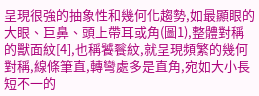呈現很強的抽象性和幾何化趨勢,如最顯眼的大眼、巨鼻、頭上帶耳或角(圖1),整體對稱的獸面紋[4],也稱饕餮紋,就呈現頻繁的幾何對稱,線條筆直,轉彎處多是直角,宛如大小長短不一的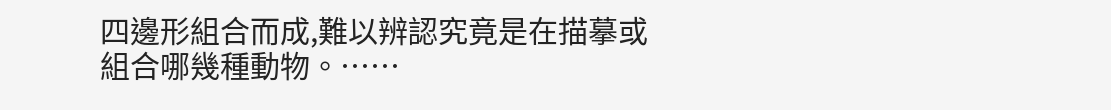四邊形組合而成,難以辨認究竟是在描摹或組合哪幾種動物。……